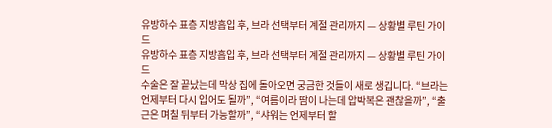유방하수 표층 지방흡입 후, 브라 선택부터 계절 관리까지 — 상황별 루틴 가이드
유방하수 표층 지방흡입 후, 브라 선택부터 계절 관리까지 — 상황별 루틴 가이드
수술은 잘 끝났는데 막상 집에 돌아오면 궁금한 것들이 새로 생깁니다. “브라는 언제부터 다시 입어도 될까”, “여름이라 땀이 나는데 압박복은 괜찮을까”, “출근은 며칠 뒤부터 가능할까”, “샤워는 언제부터 할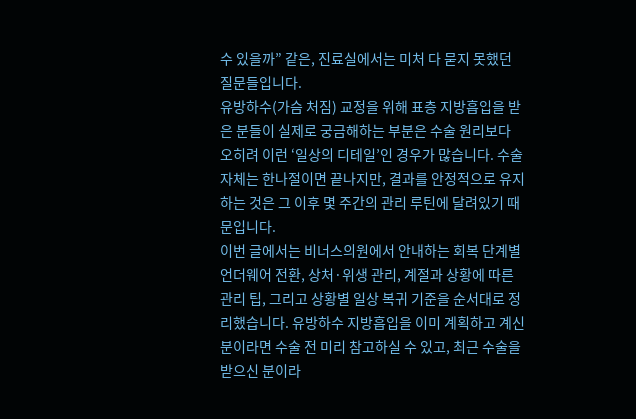수 있을까” 같은, 진료실에서는 미처 다 묻지 못했던 질문들입니다.
유방하수(가슴 처짐) 교정을 위해 표층 지방흡입을 받은 분들이 실제로 궁금해하는 부분은 수술 원리보다 오히려 이런 ‘일상의 디테일’인 경우가 많습니다. 수술 자체는 한나절이면 끝나지만, 결과를 안정적으로 유지하는 것은 그 이후 몇 주간의 관리 루틴에 달려있기 때문입니다.
이번 글에서는 비너스의원에서 안내하는 회복 단계별 언더웨어 전환, 상처·위생 관리, 계절과 상황에 따른 관리 팁, 그리고 상황별 일상 복귀 기준을 순서대로 정리했습니다. 유방하수 지방흡입을 이미 계획하고 계신 분이라면 수술 전 미리 참고하실 수 있고, 최근 수술을 받으신 분이라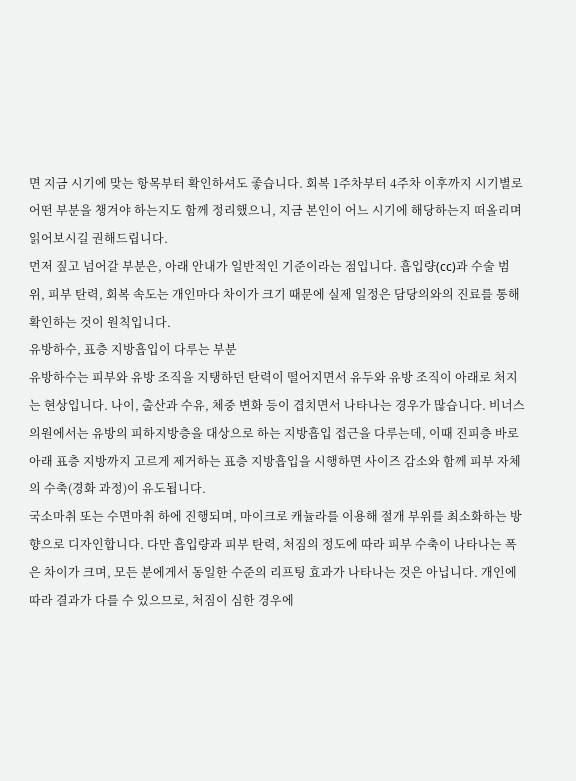면 지금 시기에 맞는 항목부터 확인하셔도 좋습니다. 회복 1주차부터 4주차 이후까지 시기별로 어떤 부분을 챙겨야 하는지도 함께 정리했으니, 지금 본인이 어느 시기에 해당하는지 떠올리며 읽어보시길 권해드립니다.
먼저 짚고 넘어갈 부분은, 아래 안내가 일반적인 기준이라는 점입니다. 흡입량(cc)과 수술 범위, 피부 탄력, 회복 속도는 개인마다 차이가 크기 때문에 실제 일정은 담당의와의 진료를 통해 확인하는 것이 원칙입니다.
유방하수, 표층 지방흡입이 다루는 부분
유방하수는 피부와 유방 조직을 지탱하던 탄력이 떨어지면서 유두와 유방 조직이 아래로 처지는 현상입니다. 나이, 출산과 수유, 체중 변화 등이 겹치면서 나타나는 경우가 많습니다. 비너스의원에서는 유방의 피하지방층을 대상으로 하는 지방흡입 접근을 다루는데, 이때 진피층 바로 아래 표층 지방까지 고르게 제거하는 표층 지방흡입을 시행하면 사이즈 감소와 함께 피부 자체의 수축(경화 과정)이 유도됩니다.
국소마취 또는 수면마취 하에 진행되며, 마이크로 캐뉼라를 이용해 절개 부위를 최소화하는 방향으로 디자인합니다. 다만 흡입량과 피부 탄력, 처짐의 정도에 따라 피부 수축이 나타나는 폭은 차이가 크며, 모든 분에게서 동일한 수준의 리프팅 효과가 나타나는 것은 아닙니다. 개인에 따라 결과가 다를 수 있으므로, 처짐이 심한 경우에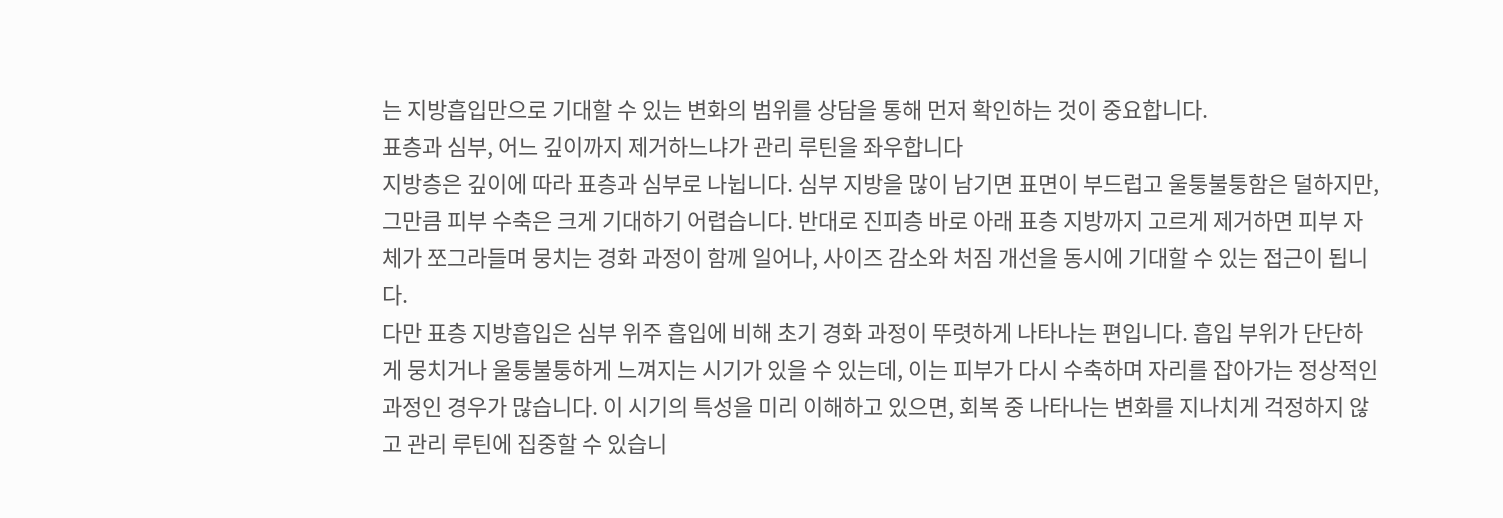는 지방흡입만으로 기대할 수 있는 변화의 범위를 상담을 통해 먼저 확인하는 것이 중요합니다.
표층과 심부, 어느 깊이까지 제거하느냐가 관리 루틴을 좌우합니다
지방층은 깊이에 따라 표층과 심부로 나뉩니다. 심부 지방을 많이 남기면 표면이 부드럽고 울퉁불퉁함은 덜하지만, 그만큼 피부 수축은 크게 기대하기 어렵습니다. 반대로 진피층 바로 아래 표층 지방까지 고르게 제거하면 피부 자체가 쪼그라들며 뭉치는 경화 과정이 함께 일어나, 사이즈 감소와 처짐 개선을 동시에 기대할 수 있는 접근이 됩니다.
다만 표층 지방흡입은 심부 위주 흡입에 비해 초기 경화 과정이 뚜렷하게 나타나는 편입니다. 흡입 부위가 단단하게 뭉치거나 울퉁불퉁하게 느껴지는 시기가 있을 수 있는데, 이는 피부가 다시 수축하며 자리를 잡아가는 정상적인 과정인 경우가 많습니다. 이 시기의 특성을 미리 이해하고 있으면, 회복 중 나타나는 변화를 지나치게 걱정하지 않고 관리 루틴에 집중할 수 있습니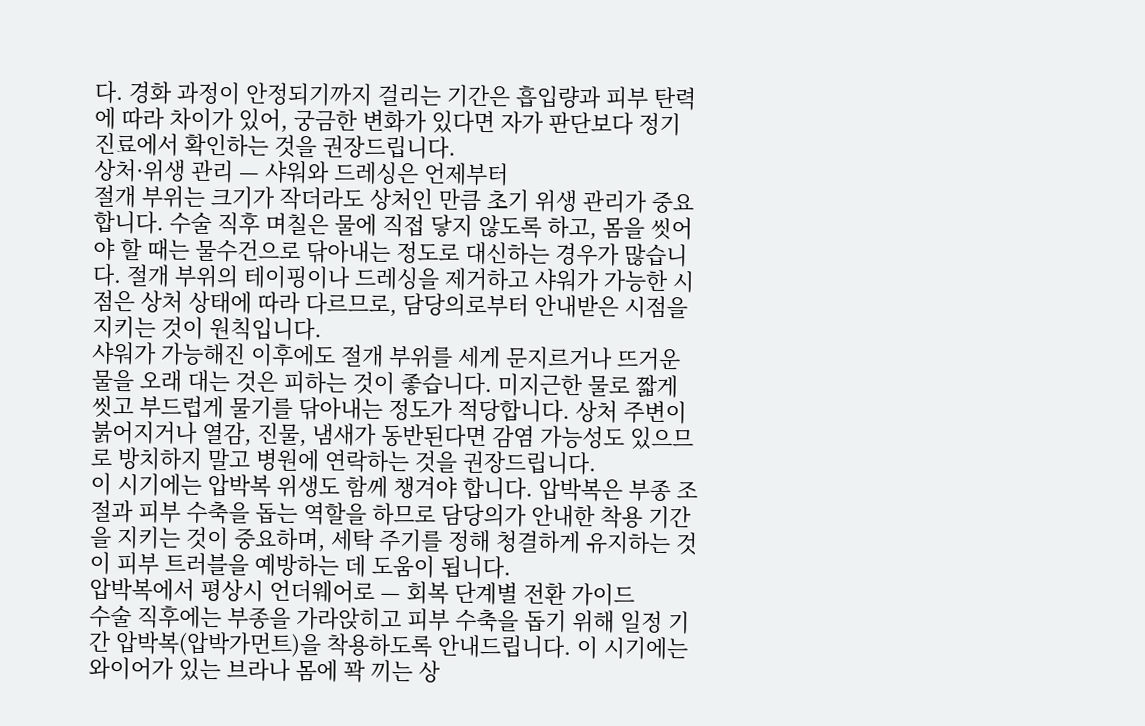다. 경화 과정이 안정되기까지 걸리는 기간은 흡입량과 피부 탄력에 따라 차이가 있어, 궁금한 변화가 있다면 자가 판단보다 정기 진료에서 확인하는 것을 권장드립니다.
상처·위생 관리 — 샤워와 드레싱은 언제부터
절개 부위는 크기가 작더라도 상처인 만큼 초기 위생 관리가 중요합니다. 수술 직후 며칠은 물에 직접 닿지 않도록 하고, 몸을 씻어야 할 때는 물수건으로 닦아내는 정도로 대신하는 경우가 많습니다. 절개 부위의 테이핑이나 드레싱을 제거하고 샤워가 가능한 시점은 상처 상태에 따라 다르므로, 담당의로부터 안내받은 시점을 지키는 것이 원칙입니다.
샤워가 가능해진 이후에도 절개 부위를 세게 문지르거나 뜨거운 물을 오래 대는 것은 피하는 것이 좋습니다. 미지근한 물로 짧게 씻고 부드럽게 물기를 닦아내는 정도가 적당합니다. 상처 주변이 붉어지거나 열감, 진물, 냄새가 동반된다면 감염 가능성도 있으므로 방치하지 말고 병원에 연락하는 것을 권장드립니다.
이 시기에는 압박복 위생도 함께 챙겨야 합니다. 압박복은 부종 조절과 피부 수축을 돕는 역할을 하므로 담당의가 안내한 착용 기간을 지키는 것이 중요하며, 세탁 주기를 정해 청결하게 유지하는 것이 피부 트러블을 예방하는 데 도움이 됩니다.
압박복에서 평상시 언더웨어로 — 회복 단계별 전환 가이드
수술 직후에는 부종을 가라앉히고 피부 수축을 돕기 위해 일정 기간 압박복(압박가먼트)을 착용하도록 안내드립니다. 이 시기에는 와이어가 있는 브라나 몸에 꽉 끼는 상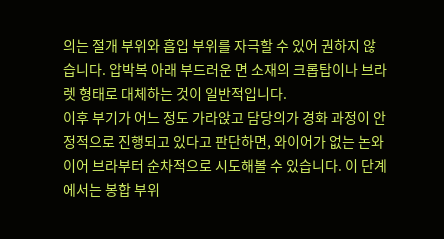의는 절개 부위와 흡입 부위를 자극할 수 있어 권하지 않습니다. 압박복 아래 부드러운 면 소재의 크롭탑이나 브라렛 형태로 대체하는 것이 일반적입니다.
이후 부기가 어느 정도 가라앉고 담당의가 경화 과정이 안정적으로 진행되고 있다고 판단하면, 와이어가 없는 논와이어 브라부터 순차적으로 시도해볼 수 있습니다. 이 단계에서는 봉합 부위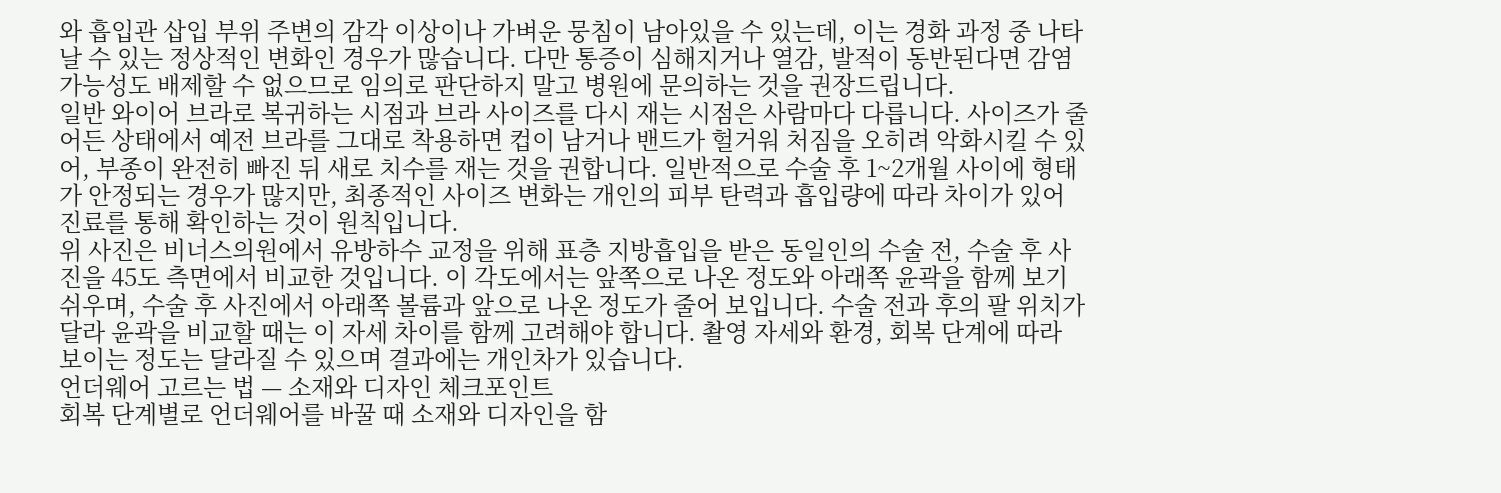와 흡입관 삽입 부위 주변의 감각 이상이나 가벼운 뭉침이 남아있을 수 있는데, 이는 경화 과정 중 나타날 수 있는 정상적인 변화인 경우가 많습니다. 다만 통증이 심해지거나 열감, 발적이 동반된다면 감염 가능성도 배제할 수 없으므로 임의로 판단하지 말고 병원에 문의하는 것을 권장드립니다.
일반 와이어 브라로 복귀하는 시점과 브라 사이즈를 다시 재는 시점은 사람마다 다릅니다. 사이즈가 줄어든 상태에서 예전 브라를 그대로 착용하면 컵이 남거나 밴드가 헐거워 처짐을 오히려 악화시킬 수 있어, 부종이 완전히 빠진 뒤 새로 치수를 재는 것을 권합니다. 일반적으로 수술 후 1~2개월 사이에 형태가 안정되는 경우가 많지만, 최종적인 사이즈 변화는 개인의 피부 탄력과 흡입량에 따라 차이가 있어 진료를 통해 확인하는 것이 원칙입니다.
위 사진은 비너스의원에서 유방하수 교정을 위해 표층 지방흡입을 받은 동일인의 수술 전, 수술 후 사진을 45도 측면에서 비교한 것입니다. 이 각도에서는 앞쪽으로 나온 정도와 아래쪽 윤곽을 함께 보기 쉬우며, 수술 후 사진에서 아래쪽 볼륨과 앞으로 나온 정도가 줄어 보입니다. 수술 전과 후의 팔 위치가 달라 윤곽을 비교할 때는 이 자세 차이를 함께 고려해야 합니다. 촬영 자세와 환경, 회복 단계에 따라 보이는 정도는 달라질 수 있으며 결과에는 개인차가 있습니다.
언더웨어 고르는 법 — 소재와 디자인 체크포인트
회복 단계별로 언더웨어를 바꿀 때 소재와 디자인을 함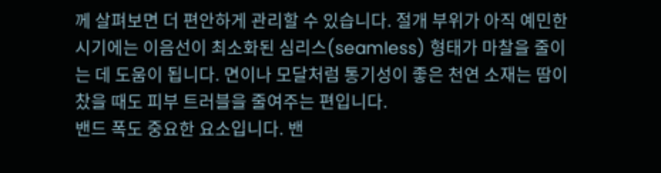께 살펴보면 더 편안하게 관리할 수 있습니다. 절개 부위가 아직 예민한 시기에는 이음선이 최소화된 심리스(seamless) 형태가 마찰을 줄이는 데 도움이 됩니다. 면이나 모달처럼 통기성이 좋은 천연 소재는 땀이 찼을 때도 피부 트러블을 줄여주는 편입니다.
밴드 폭도 중요한 요소입니다. 밴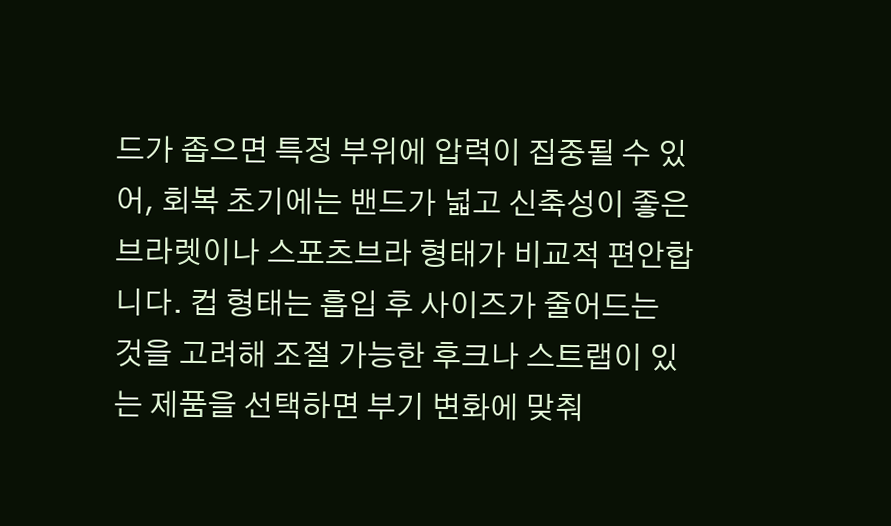드가 좁으면 특정 부위에 압력이 집중될 수 있어, 회복 초기에는 밴드가 넓고 신축성이 좋은 브라렛이나 스포츠브라 형태가 비교적 편안합니다. 컵 형태는 흡입 후 사이즈가 줄어드는 것을 고려해 조절 가능한 후크나 스트랩이 있는 제품을 선택하면 부기 변화에 맞춰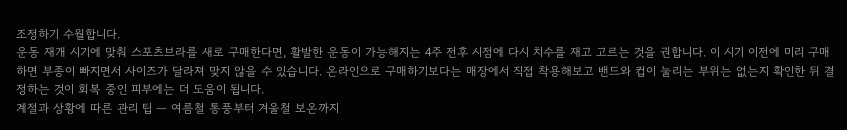조정하기 수월합니다.
운동 재개 시기에 맞춰 스포츠브라를 새로 구매한다면, 활발한 운동이 가능해지는 4주 전후 시점에 다시 치수를 재고 고르는 것을 권합니다. 이 시기 이전에 미리 구매하면 부종이 빠지면서 사이즈가 달라져 맞지 않을 수 있습니다. 온라인으로 구매하기보다는 매장에서 직접 착용해보고 밴드와 컵이 눌리는 부위는 없는지 확인한 뒤 결정하는 것이 회복 중인 피부에는 더 도움이 됩니다.
계절과 상황에 따른 관리 팁 — 여름철 통풍부터 겨울철 보온까지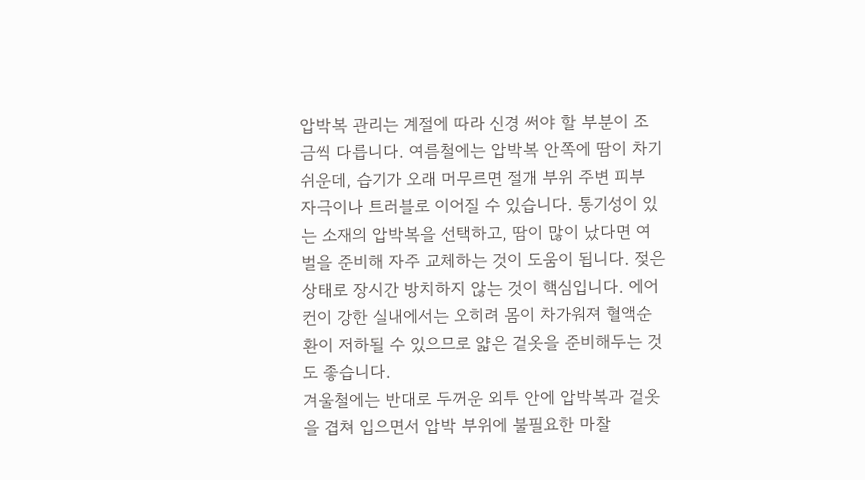압박복 관리는 계절에 따라 신경 써야 할 부분이 조금씩 다릅니다. 여름철에는 압박복 안쪽에 땀이 차기 쉬운데, 습기가 오래 머무르면 절개 부위 주변 피부 자극이나 트러블로 이어질 수 있습니다. 통기성이 있는 소재의 압박복을 선택하고, 땀이 많이 났다면 여벌을 준비해 자주 교체하는 것이 도움이 됩니다. 젖은 상태로 장시간 방치하지 않는 것이 핵심입니다. 에어컨이 강한 실내에서는 오히려 몸이 차가워져 혈액순환이 저하될 수 있으므로 얇은 겉옷을 준비해두는 것도 좋습니다.
겨울철에는 반대로 두꺼운 외투 안에 압박복과 겉옷을 겹쳐 입으면서 압박 부위에 불필요한 마찰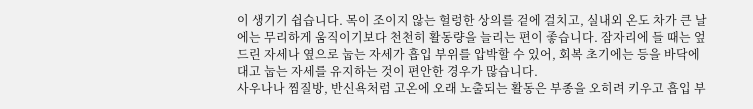이 생기기 쉽습니다. 목이 조이지 않는 헐렁한 상의를 겉에 걸치고, 실내외 온도 차가 큰 날에는 무리하게 움직이기보다 천천히 활동량을 늘리는 편이 좋습니다. 잠자리에 들 때는 엎드린 자세나 옆으로 눕는 자세가 흡입 부위를 압박할 수 있어, 회복 초기에는 등을 바닥에 대고 눕는 자세를 유지하는 것이 편안한 경우가 많습니다.
사우나나 찜질방, 반신욕처럼 고온에 오래 노출되는 활동은 부종을 오히려 키우고 흡입 부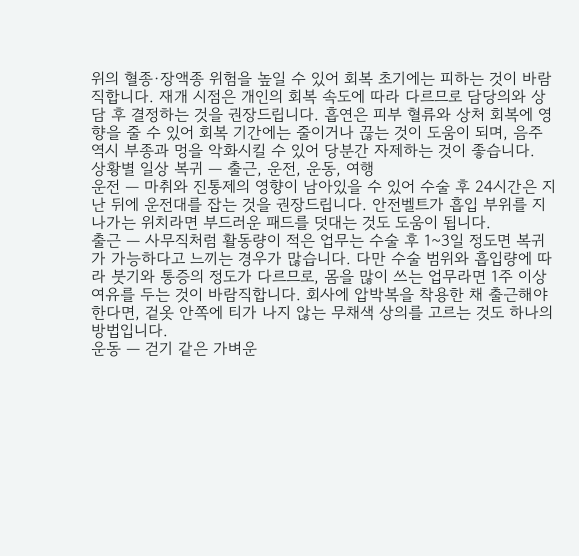위의 혈종·장액종 위험을 높일 수 있어 회복 초기에는 피하는 것이 바람직합니다. 재개 시점은 개인의 회복 속도에 따라 다르므로 담당의와 상담 후 결정하는 것을 권장드립니다. 흡연은 피부 혈류와 상처 회복에 영향을 줄 수 있어 회복 기간에는 줄이거나 끊는 것이 도움이 되며, 음주 역시 부종과 멍을 악화시킬 수 있어 당분간 자제하는 것이 좋습니다.
상황별 일상 복귀 — 출근, 운전, 운동, 여행
운전 — 마취와 진통제의 영향이 남아있을 수 있어 수술 후 24시간은 지난 뒤에 운전대를 잡는 것을 권장드립니다. 안전벨트가 흡입 부위를 지나가는 위치라면 부드러운 패드를 덧대는 것도 도움이 됩니다.
출근 — 사무직처럼 활동량이 적은 업무는 수술 후 1~3일 정도면 복귀가 가능하다고 느끼는 경우가 많습니다. 다만 수술 범위와 흡입량에 따라 붓기와 통증의 정도가 다르므로, 몸을 많이 쓰는 업무라면 1주 이상 여유를 두는 것이 바람직합니다. 회사에 압박복을 착용한 채 출근해야 한다면, 겉옷 안쪽에 티가 나지 않는 무채색 상의를 고르는 것도 하나의 방법입니다.
운동 — 걷기 같은 가벼운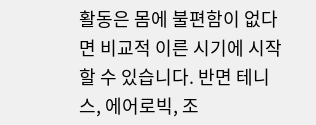활동은 몸에 불편함이 없다면 비교적 이른 시기에 시작할 수 있습니다. 반면 테니스, 에어로빅, 조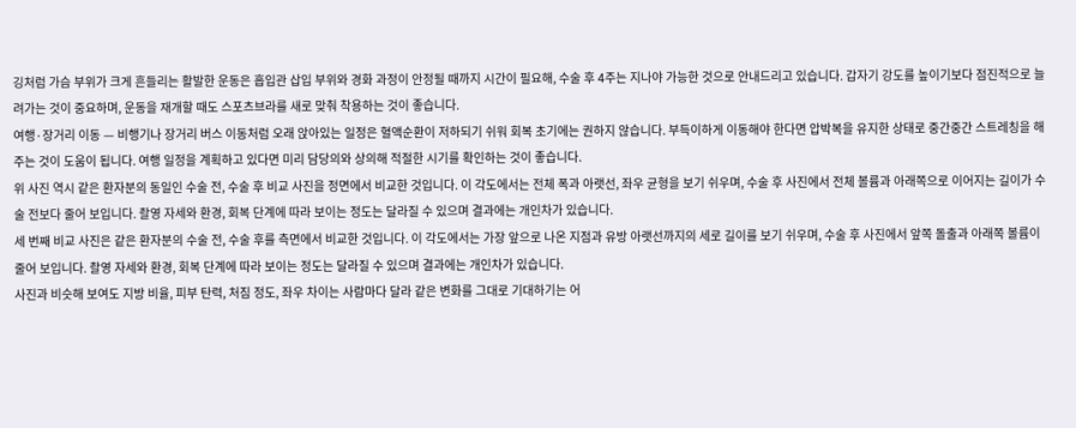깅처럼 가슴 부위가 크게 흔들리는 활발한 운동은 흡입관 삽입 부위와 경화 과정이 안정될 때까지 시간이 필요해, 수술 후 4주는 지나야 가능한 것으로 안내드리고 있습니다. 갑자기 강도를 높이기보다 점진적으로 늘려가는 것이 중요하며, 운동을 재개할 때도 스포츠브라를 새로 맞춰 착용하는 것이 좋습니다.
여행·장거리 이동 — 비행기나 장거리 버스 이동처럼 오래 앉아있는 일정은 혈액순환이 저하되기 쉬워 회복 초기에는 권하지 않습니다. 부득이하게 이동해야 한다면 압박복을 유지한 상태로 중간중간 스트레칭을 해주는 것이 도움이 됩니다. 여행 일정을 계획하고 있다면 미리 담당의와 상의해 적절한 시기를 확인하는 것이 좋습니다.
위 사진 역시 같은 환자분의 동일인 수술 전, 수술 후 비교 사진을 정면에서 비교한 것입니다. 이 각도에서는 전체 폭과 아랫선, 좌우 균형을 보기 쉬우며, 수술 후 사진에서 전체 볼륨과 아래쪽으로 이어지는 길이가 수술 전보다 줄어 보입니다. 촬영 자세와 환경, 회복 단계에 따라 보이는 정도는 달라질 수 있으며 결과에는 개인차가 있습니다.
세 번째 비교 사진은 같은 환자분의 수술 전, 수술 후를 측면에서 비교한 것입니다. 이 각도에서는 가장 앞으로 나온 지점과 유방 아랫선까지의 세로 길이를 보기 쉬우며, 수술 후 사진에서 앞쪽 돌출과 아래쪽 볼륨이 줄어 보입니다. 촬영 자세와 환경, 회복 단계에 따라 보이는 정도는 달라질 수 있으며 결과에는 개인차가 있습니다.
사진과 비슷해 보여도 지방 비율, 피부 탄력, 처짐 정도, 좌우 차이는 사람마다 달라 같은 변화를 그대로 기대하기는 어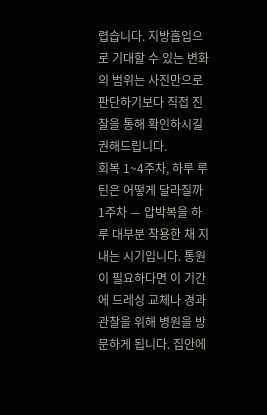렵습니다. 지방흡입으로 기대할 수 있는 변화의 범위는 사진만으로 판단하기보다 직접 진찰을 통해 확인하시길 권해드립니다.
회복 1~4주차, 하루 루틴은 어떻게 달라질까
1주차 — 압박복을 하루 대부분 착용한 채 지내는 시기입니다. 통원이 필요하다면 이 기간에 드레싱 교체나 경과 관찰을 위해 병원을 방문하게 됩니다. 집안에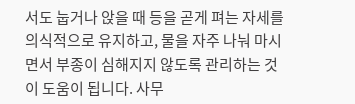서도 눕거나 앉을 때 등을 곧게 펴는 자세를 의식적으로 유지하고, 물을 자주 나눠 마시면서 부종이 심해지지 않도록 관리하는 것이 도움이 됩니다. 사무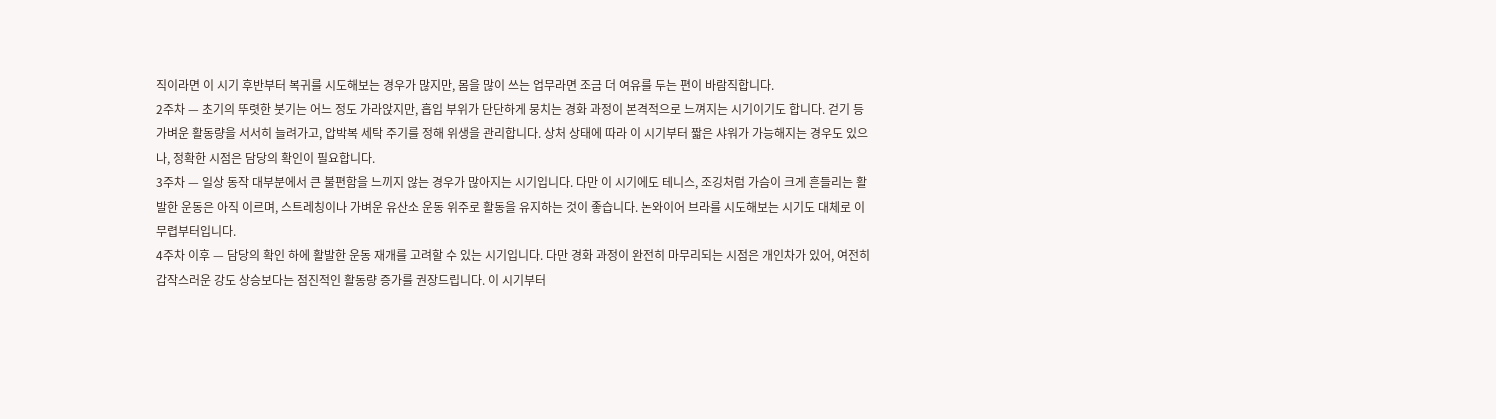직이라면 이 시기 후반부터 복귀를 시도해보는 경우가 많지만, 몸을 많이 쓰는 업무라면 조금 더 여유를 두는 편이 바람직합니다.
2주차 — 초기의 뚜렷한 붓기는 어느 정도 가라앉지만, 흡입 부위가 단단하게 뭉치는 경화 과정이 본격적으로 느껴지는 시기이기도 합니다. 걷기 등 가벼운 활동량을 서서히 늘려가고, 압박복 세탁 주기를 정해 위생을 관리합니다. 상처 상태에 따라 이 시기부터 짧은 샤워가 가능해지는 경우도 있으나, 정확한 시점은 담당의 확인이 필요합니다.
3주차 — 일상 동작 대부분에서 큰 불편함을 느끼지 않는 경우가 많아지는 시기입니다. 다만 이 시기에도 테니스, 조깅처럼 가슴이 크게 흔들리는 활발한 운동은 아직 이르며, 스트레칭이나 가벼운 유산소 운동 위주로 활동을 유지하는 것이 좋습니다. 논와이어 브라를 시도해보는 시기도 대체로 이 무렵부터입니다.
4주차 이후 — 담당의 확인 하에 활발한 운동 재개를 고려할 수 있는 시기입니다. 다만 경화 과정이 완전히 마무리되는 시점은 개인차가 있어, 여전히 갑작스러운 강도 상승보다는 점진적인 활동량 증가를 권장드립니다. 이 시기부터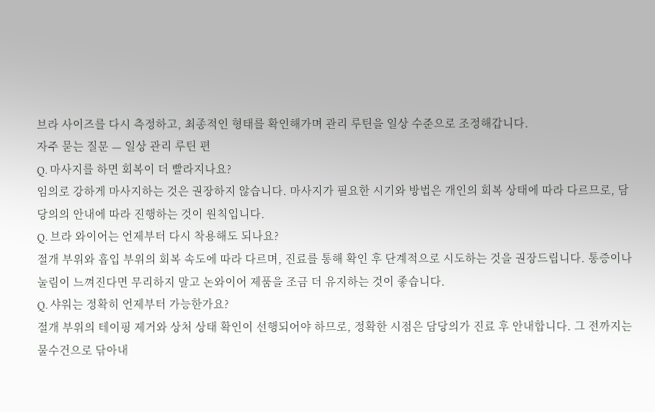브라 사이즈를 다시 측정하고, 최종적인 형태를 확인해가며 관리 루틴을 일상 수준으로 조정해갑니다.
자주 묻는 질문 — 일상 관리 루틴 편
Q. 마사지를 하면 회복이 더 빨라지나요?
임의로 강하게 마사지하는 것은 권장하지 않습니다. 마사지가 필요한 시기와 방법은 개인의 회복 상태에 따라 다르므로, 담당의의 안내에 따라 진행하는 것이 원칙입니다.
Q. 브라 와이어는 언제부터 다시 착용해도 되나요?
절개 부위와 흡입 부위의 회복 속도에 따라 다르며, 진료를 통해 확인 후 단계적으로 시도하는 것을 권장드립니다. 통증이나 눌림이 느껴진다면 무리하지 말고 논와이어 제품을 조금 더 유지하는 것이 좋습니다.
Q. 샤워는 정확히 언제부터 가능한가요?
절개 부위의 테이핑 제거와 상처 상태 확인이 선행되어야 하므로, 정확한 시점은 담당의가 진료 후 안내합니다. 그 전까지는 물수건으로 닦아내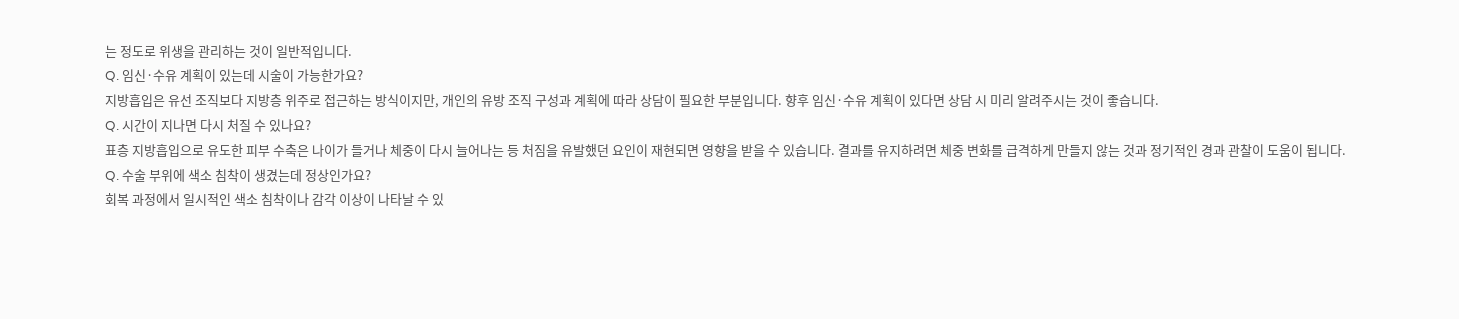는 정도로 위생을 관리하는 것이 일반적입니다.
Q. 임신·수유 계획이 있는데 시술이 가능한가요?
지방흡입은 유선 조직보다 지방층 위주로 접근하는 방식이지만, 개인의 유방 조직 구성과 계획에 따라 상담이 필요한 부분입니다. 향후 임신·수유 계획이 있다면 상담 시 미리 알려주시는 것이 좋습니다.
Q. 시간이 지나면 다시 처질 수 있나요?
표층 지방흡입으로 유도한 피부 수축은 나이가 들거나 체중이 다시 늘어나는 등 처짐을 유발했던 요인이 재현되면 영향을 받을 수 있습니다. 결과를 유지하려면 체중 변화를 급격하게 만들지 않는 것과 정기적인 경과 관찰이 도움이 됩니다.
Q. 수술 부위에 색소 침착이 생겼는데 정상인가요?
회복 과정에서 일시적인 색소 침착이나 감각 이상이 나타날 수 있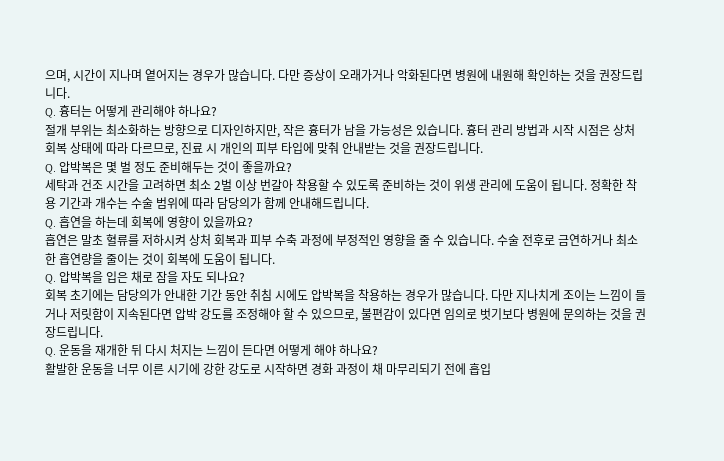으며, 시간이 지나며 옅어지는 경우가 많습니다. 다만 증상이 오래가거나 악화된다면 병원에 내원해 확인하는 것을 권장드립니다.
Q. 흉터는 어떻게 관리해야 하나요?
절개 부위는 최소화하는 방향으로 디자인하지만, 작은 흉터가 남을 가능성은 있습니다. 흉터 관리 방법과 시작 시점은 상처 회복 상태에 따라 다르므로, 진료 시 개인의 피부 타입에 맞춰 안내받는 것을 권장드립니다.
Q. 압박복은 몇 벌 정도 준비해두는 것이 좋을까요?
세탁과 건조 시간을 고려하면 최소 2벌 이상 번갈아 착용할 수 있도록 준비하는 것이 위생 관리에 도움이 됩니다. 정확한 착용 기간과 개수는 수술 범위에 따라 담당의가 함께 안내해드립니다.
Q. 흡연을 하는데 회복에 영향이 있을까요?
흡연은 말초 혈류를 저하시켜 상처 회복과 피부 수축 과정에 부정적인 영향을 줄 수 있습니다. 수술 전후로 금연하거나 최소한 흡연량을 줄이는 것이 회복에 도움이 됩니다.
Q. 압박복을 입은 채로 잠을 자도 되나요?
회복 초기에는 담당의가 안내한 기간 동안 취침 시에도 압박복을 착용하는 경우가 많습니다. 다만 지나치게 조이는 느낌이 들거나 저릿함이 지속된다면 압박 강도를 조정해야 할 수 있으므로, 불편감이 있다면 임의로 벗기보다 병원에 문의하는 것을 권장드립니다.
Q. 운동을 재개한 뒤 다시 처지는 느낌이 든다면 어떻게 해야 하나요?
활발한 운동을 너무 이른 시기에 강한 강도로 시작하면 경화 과정이 채 마무리되기 전에 흡입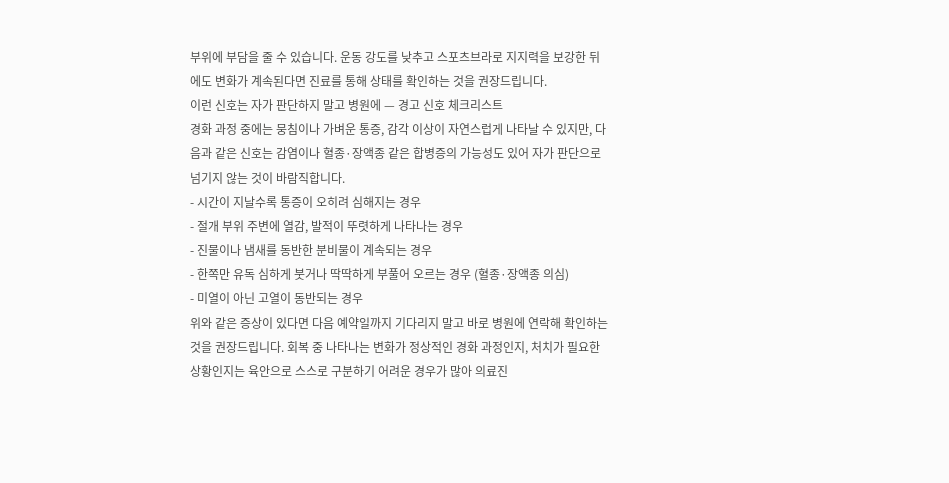부위에 부담을 줄 수 있습니다. 운동 강도를 낮추고 스포츠브라로 지지력을 보강한 뒤에도 변화가 계속된다면 진료를 통해 상태를 확인하는 것을 권장드립니다.
이런 신호는 자가 판단하지 말고 병원에 — 경고 신호 체크리스트
경화 과정 중에는 뭉침이나 가벼운 통증, 감각 이상이 자연스럽게 나타날 수 있지만, 다음과 같은 신호는 감염이나 혈종·장액종 같은 합병증의 가능성도 있어 자가 판단으로 넘기지 않는 것이 바람직합니다.
- 시간이 지날수록 통증이 오히려 심해지는 경우
- 절개 부위 주변에 열감, 발적이 뚜렷하게 나타나는 경우
- 진물이나 냄새를 동반한 분비물이 계속되는 경우
- 한쪽만 유독 심하게 붓거나 딱딱하게 부풀어 오르는 경우 (혈종·장액종 의심)
- 미열이 아닌 고열이 동반되는 경우
위와 같은 증상이 있다면 다음 예약일까지 기다리지 말고 바로 병원에 연락해 확인하는 것을 권장드립니다. 회복 중 나타나는 변화가 정상적인 경화 과정인지, 처치가 필요한 상황인지는 육안으로 스스로 구분하기 어려운 경우가 많아 의료진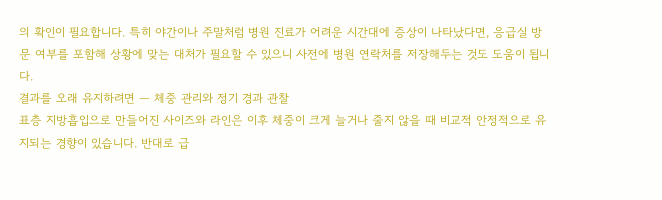의 확인이 필요합니다. 특히 야간이나 주말처럼 병원 진료가 어려운 시간대에 증상이 나타났다면, 응급실 방문 여부를 포함해 상황에 맞는 대처가 필요할 수 있으니 사전에 병원 연락처를 저장해두는 것도 도움이 됩니다.
결과를 오래 유지하려면 — 체중 관리와 정기 경과 관찰
표층 지방흡입으로 만들어진 사이즈와 라인은 이후 체중이 크게 늘거나 줄지 않을 때 비교적 안정적으로 유지되는 경향이 있습니다. 반대로 급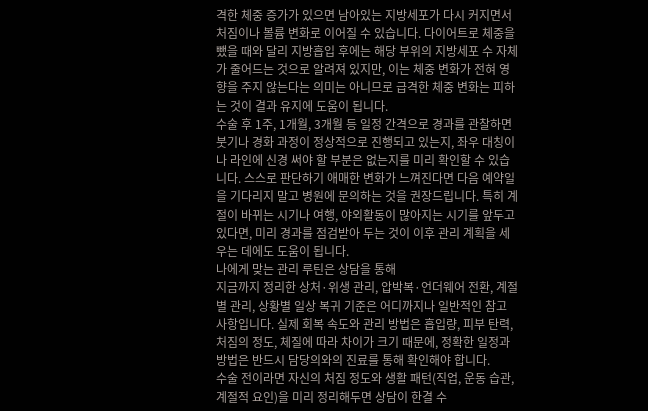격한 체중 증가가 있으면 남아있는 지방세포가 다시 커지면서 처짐이나 볼륨 변화로 이어질 수 있습니다. 다이어트로 체중을 뺐을 때와 달리 지방흡입 후에는 해당 부위의 지방세포 수 자체가 줄어드는 것으로 알려져 있지만, 이는 체중 변화가 전혀 영향을 주지 않는다는 의미는 아니므로 급격한 체중 변화는 피하는 것이 결과 유지에 도움이 됩니다.
수술 후 1주, 1개월, 3개월 등 일정 간격으로 경과를 관찰하면 붓기나 경화 과정이 정상적으로 진행되고 있는지, 좌우 대칭이나 라인에 신경 써야 할 부분은 없는지를 미리 확인할 수 있습니다. 스스로 판단하기 애매한 변화가 느껴진다면 다음 예약일을 기다리지 말고 병원에 문의하는 것을 권장드립니다. 특히 계절이 바뀌는 시기나 여행, 야외활동이 많아지는 시기를 앞두고 있다면, 미리 경과를 점검받아 두는 것이 이후 관리 계획을 세우는 데에도 도움이 됩니다.
나에게 맞는 관리 루틴은 상담을 통해
지금까지 정리한 상처·위생 관리, 압박복·언더웨어 전환, 계절별 관리, 상황별 일상 복귀 기준은 어디까지나 일반적인 참고 사항입니다. 실제 회복 속도와 관리 방법은 흡입량, 피부 탄력, 처짐의 정도, 체질에 따라 차이가 크기 때문에, 정확한 일정과 방법은 반드시 담당의와의 진료를 통해 확인해야 합니다.
수술 전이라면 자신의 처짐 정도와 생활 패턴(직업, 운동 습관, 계절적 요인)을 미리 정리해두면 상담이 한결 수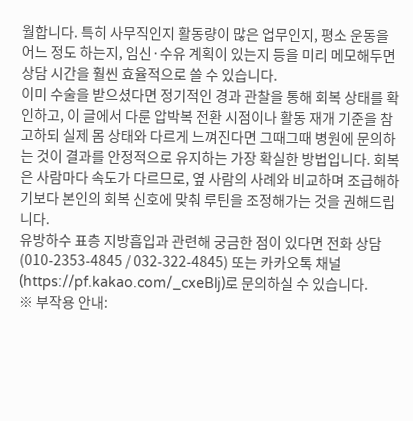월합니다. 특히 사무직인지 활동량이 많은 업무인지, 평소 운동을 어느 정도 하는지, 임신·수유 계획이 있는지 등을 미리 메모해두면 상담 시간을 훨씬 효율적으로 쓸 수 있습니다.
이미 수술을 받으셨다면 정기적인 경과 관찰을 통해 회복 상태를 확인하고, 이 글에서 다룬 압박복 전환 시점이나 활동 재개 기준을 참고하되 실제 몸 상태와 다르게 느껴진다면 그때그때 병원에 문의하는 것이 결과를 안정적으로 유지하는 가장 확실한 방법입니다. 회복은 사람마다 속도가 다르므로, 옆 사람의 사례와 비교하며 조급해하기보다 본인의 회복 신호에 맞춰 루틴을 조정해가는 것을 권해드립니다.
유방하수 표층 지방흡입과 관련해 궁금한 점이 있다면 전화 상담(010-2353-4845 / 032-322-4845) 또는 카카오톡 채널(https://pf.kakao.com/_cxeBlj)로 문의하실 수 있습니다.
※ 부작용 안내: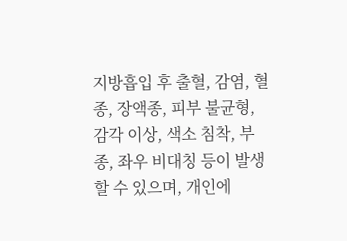지방흡입 후 출혈, 감염, 혈종, 장액종, 피부 불균형, 감각 이상, 색소 침착, 부종, 좌우 비대칭 등이 발생할 수 있으며, 개인에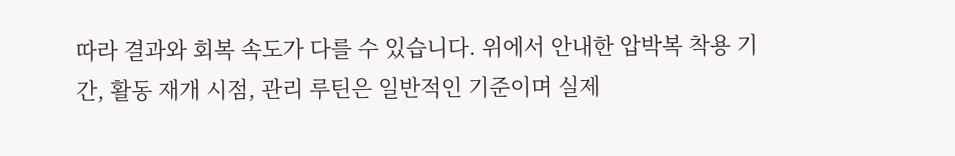따라 결과와 회복 속도가 다를 수 있습니다. 위에서 안내한 압박복 착용 기간, 활동 재개 시점, 관리 루틴은 일반적인 기준이며 실제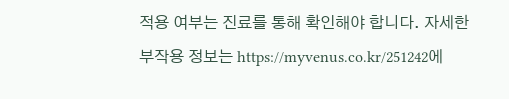적용 여부는 진료를 통해 확인해야 합니다. 자세한 부작용 정보는 https://myvenus.co.kr/251242에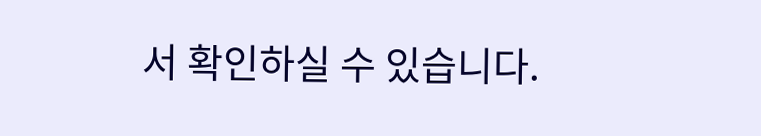서 확인하실 수 있습니다.